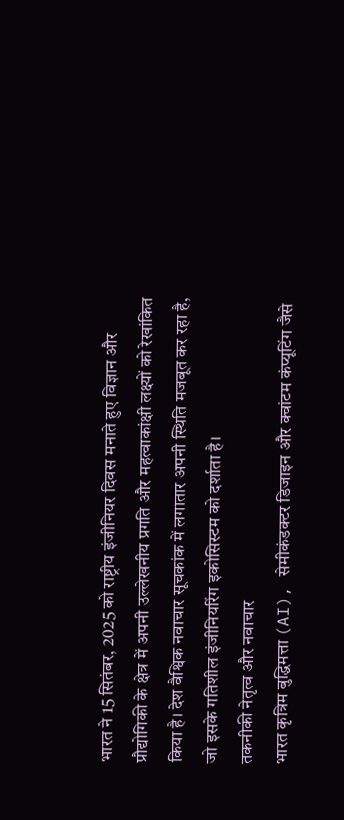भारत ने 15 सितंबर, 2025 को राष्ट्रीय इंजीनियर दिवस मनाते हुए विज्ञान और प्रौद्योगिकी के क्षेत्र में अपनी उल्लेखनीय प्रगति और महत्वाकांक्षी लक्ष्यों को रेखांकित किया है। देश वैश्विक नवाचार सूचकांक में लगातार अपनी स्थिति मजबूत कर रहा है, जो इसके गतिशील इंजीनियरिंग इकोसिस्टम को दर्शाता है।
तकनीकी नेतृत्व और नवाचार
भारत कृत्रिम बुद्धिमत्ता (AI), सेमीकंडक्टर डिजाइन और क्वांटम कंप्यूटिंग जैसे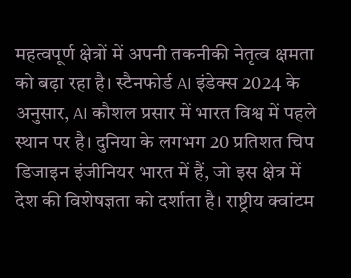महत्वपूर्ण क्षेत्रों में अपनी तकनीकी नेतृत्व क्षमता को बढ़ा रहा है। स्टैनफोर्ड AI इंडेक्स 2024 के अनुसार, AI कौशल प्रसार में भारत विश्व में पहले स्थान पर है। दुनिया के लगभग 20 प्रतिशत चिप डिजाइन इंजीनियर भारत में हैं, जो इस क्षेत्र में देश की विशेषज्ञता को दर्शाता है। राष्ट्रीय क्वांटम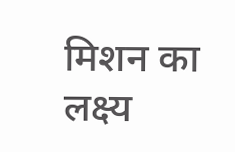मिशन का लक्ष्य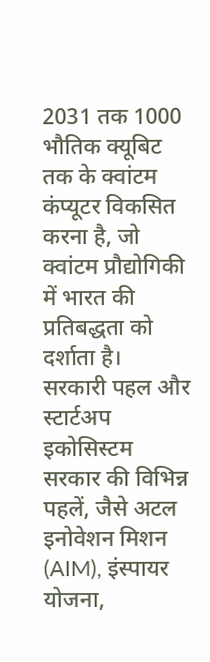2031 तक 1000 भौतिक क्यूबिट तक के क्वांटम कंप्यूटर विकसित करना है, जो क्वांटम प्रौद्योगिकी में भारत की प्रतिबद्धता को दर्शाता है।
सरकारी पहल और स्टार्टअप इकोसिस्टम
सरकार की विभिन्न पहलें, जैसे अटल इनोवेशन मिशन (AIM), इंस्पायर योजना,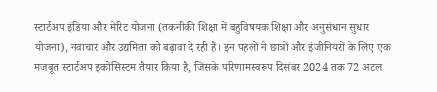स्टार्टअप इंडिया और मेरिट योजना (तकनीकी शिक्षा में बहुविषयक शिक्षा और अनुसंधान सुधार योजना), नवाचार और उद्यमिता को बढ़ावा दे रही हैं। इन पहलों ने छात्रों और इंजीनियरों के लिए एक मजबूत स्टार्टअप इकोसिस्टम तैयार किया है, जिसके परिणामस्वरूप दिसंबर 2024 तक 72 अटल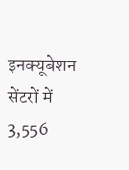इनक्यूबेशन सेंटरों में 3,556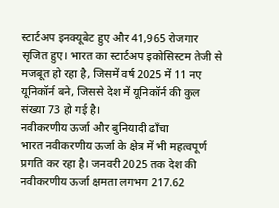स्टार्टअप इनक्यूबेट हुए और 41,965 रोजगार सृजित हुए। भारत का स्टार्टअप इकोसिस्टम तेजी से मजबूत हो रहा है, जिसमें वर्ष 2025 में 11 नए यूनिकॉर्न बने, जिससे देश में यूनिकॉर्न की कुल संख्या 73 हो गई है।
नवीकरणीय ऊर्जा और बुनियादी ढाँचा
भारत नवीकरणीय ऊर्जा के क्षेत्र में भी महत्वपूर्ण प्रगति कर रहा है। जनवरी 2025 तक देश की नवीकरणीय ऊर्जा क्षमता लगभग 217.62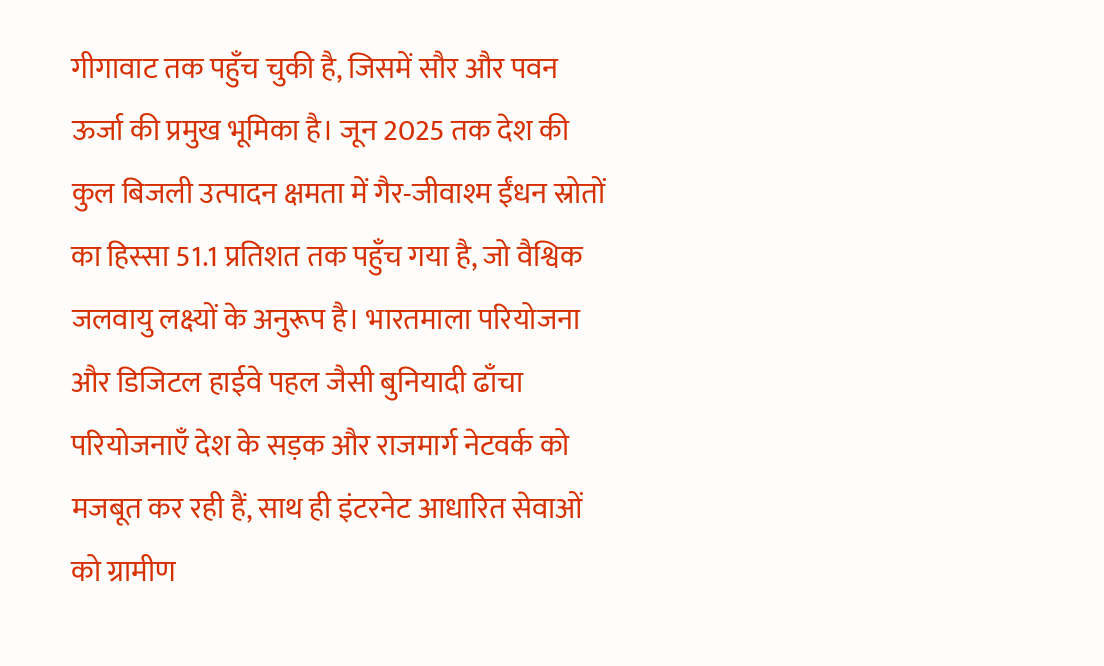गीगावाट तक पहुँच चुकी है, जिसमें सौर और पवन ऊर्जा की प्रमुख भूमिका है। जून 2025 तक देश की कुल बिजली उत्पादन क्षमता में गैर-जीवाश्म ईंधन स्रोतों का हिस्सा 51.1 प्रतिशत तक पहुँच गया है, जो वैश्विक जलवायु लक्ष्यों के अनुरूप है। भारतमाला परियोजना और डिजिटल हाईवे पहल जैसी बुनियादी ढाँचा परियोजनाएँ देश के सड़क और राजमार्ग नेटवर्क को मजबूत कर रही हैं, साथ ही इंटरनेट आधारित सेवाओं को ग्रामीण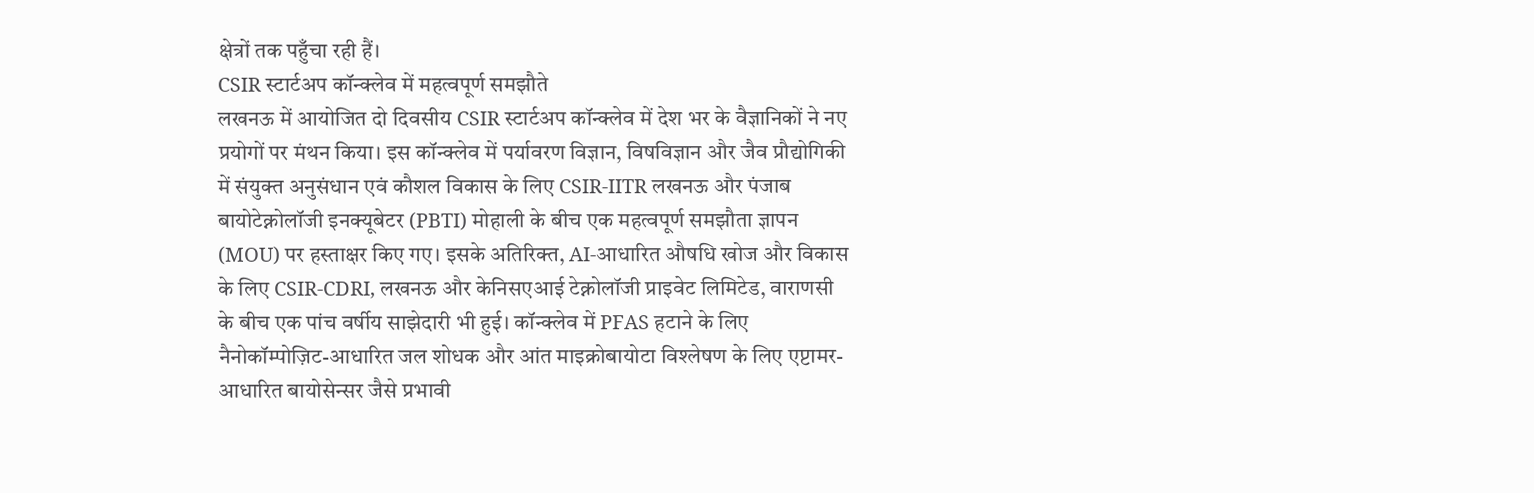क्षेत्रों तक पहुँचा रही हैं।
CSIR स्टार्टअप कॉन्क्लेव में महत्वपूर्ण समझौते
लखनऊ में आयोजित दो दिवसीय CSIR स्टार्टअप कॉन्क्लेव में देश भर के वैज्ञानिकों ने नए प्रयोगों पर मंथन किया। इस कॉन्क्लेव में पर्यावरण विज्ञान, विषविज्ञान और जैव प्रौद्योगिकी में संयुक्त अनुसंधान एवं कौशल विकास के लिए CSIR-IITR लखनऊ और पंजाब बायोटेक्नोलॉजी इनक्यूबेटर (PBTI) मोहाली के बीच एक महत्वपूर्ण समझौता ज्ञापन (MOU) पर हस्ताक्षर किए गए। इसके अतिरिक्त, AI-आधारित औषधि खोज और विकास के लिए CSIR-CDRI, लखनऊ और केनिसएआई टेक्नोलॉजी प्राइवेट लिमिटेड, वाराणसी के बीच एक पांच वर्षीय साझेदारी भी हुई। कॉन्क्लेव में PFAS हटाने के लिए नैनोकॉम्पोज़िट-आधारित जल शोधक और आंत माइक्रोबायोटा विश्लेषण के लिए एप्टामर-आधारित बायोसेन्सर जैसे प्रभावी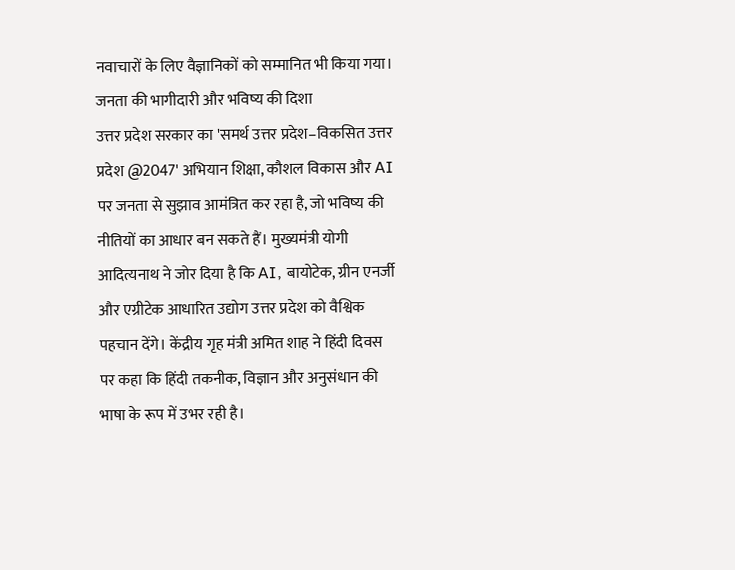नवाचारों के लिए वैज्ञानिकों को सम्मानित भी किया गया।
जनता की भागीदारी और भविष्य की दिशा
उत्तर प्रदेश सरकार का 'समर्थ उत्तर प्रदेश–विकसित उत्तर प्रदेश @2047' अभियान शिक्षा, कौशल विकास और AI पर जनता से सुझाव आमंत्रित कर रहा है, जो भविष्य की नीतियों का आधार बन सकते हैं। मुख्यमंत्री योगी आदित्यनाथ ने जोर दिया है कि AI, बायोटेक, ग्रीन एनर्जी और एग्रीटेक आधारित उद्योग उत्तर प्रदेश को वैश्विक पहचान देंगे। केंद्रीय गृह मंत्री अमित शाह ने हिंदी दिवस पर कहा कि हिंदी तकनीक, विज्ञान और अनुसंधान की भाषा के रूप में उभर रही है।